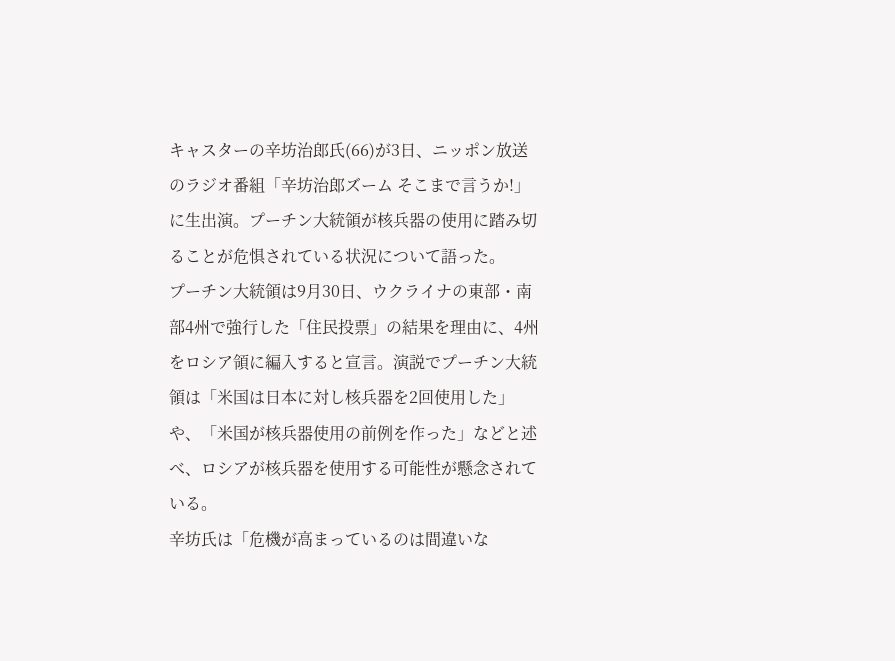キャスターの辛坊治郎氏(66)が3日、ニッポン放送のラジオ番組「辛坊治郎ズーム そこまで言うか!」に生出演。プーチン大統領が核兵器の使用に踏み切ることが危惧されている状況について語った。
プーチン大統領は9月30日、ウクライナの東部・南部4州で強行した「住民投票」の結果を理由に、4州をロシア領に編入すると宣言。演説でプーチン大統領は「米国は日本に対し核兵器を2回使用した」や、「米国が核兵器使用の前例を作った」などと述べ、ロシアが核兵器を使用する可能性が懸念されている。
辛坊氏は「危機が高まっているのは間違いな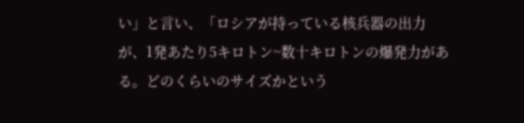い」と言い、「ロシアが持っている核兵器の出力が、1発あたり5キロトン~数十キロトンの爆発力がある。どのくらいのサイズかという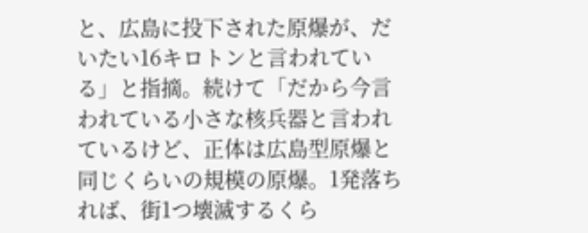と、広島に投下された原爆が、だいたい16キロトンと言われている」と指摘。続けて「だから今言われている小さな核兵器と言われているけど、正体は広島型原爆と同じくらいの規模の原爆。1発落ちれば、街1つ壊滅するくら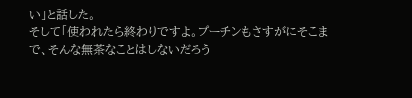い」と話した。
そして「使われたら終わりですよ。プーチンもさすがにそこまで、そんな無茶なことはしないだろう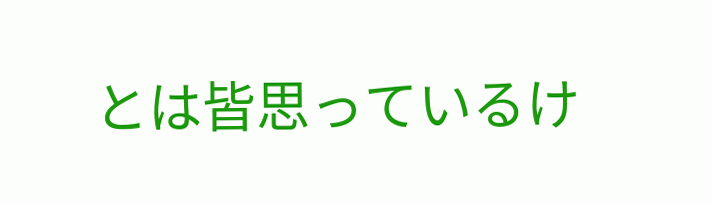とは皆思っているけ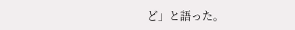ど」と語った。